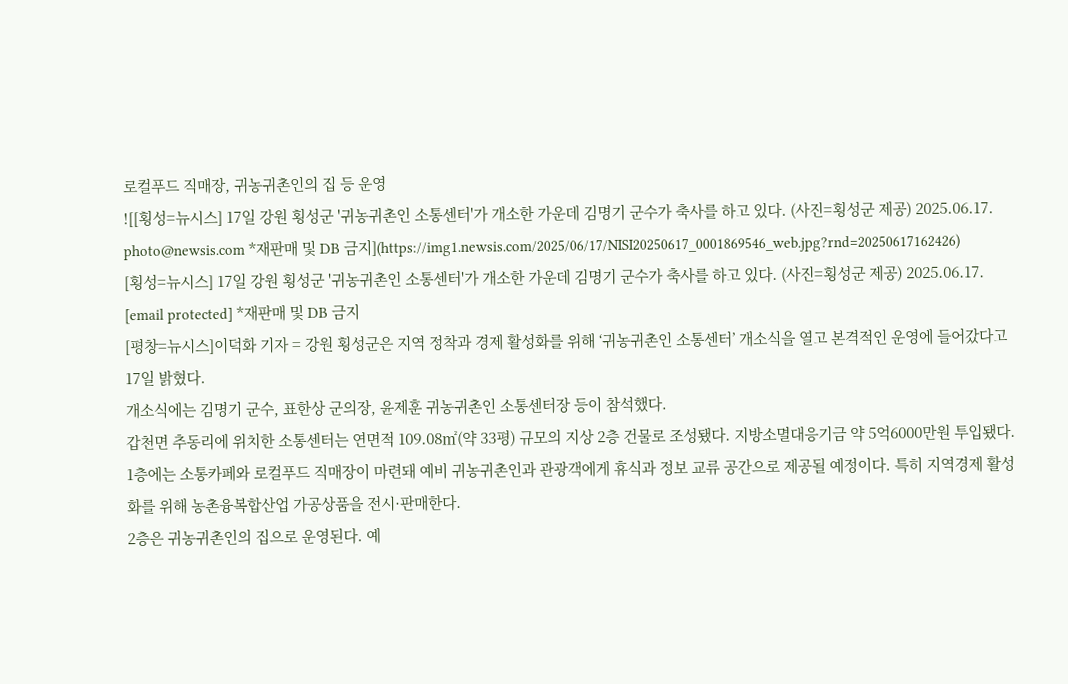로컬푸드 직매장, 귀농귀촌인의 집 등 운영
![[횡성=뉴시스] 17일 강원 횡성군 '귀농귀촌인 소통센터'가 개소한 가운데 김명기 군수가 축사를 하고 있다. (사진=횡성군 제공) 2025.06.17. photo@newsis.com *재판매 및 DB 금지](https://img1.newsis.com/2025/06/17/NISI20250617_0001869546_web.jpg?rnd=20250617162426)
[횡성=뉴시스] 17일 강원 횡성군 '귀농귀촌인 소통센터'가 개소한 가운데 김명기 군수가 축사를 하고 있다. (사진=횡성군 제공) 2025.06.17. [email protected] *재판매 및 DB 금지
[평창=뉴시스]이덕화 기자 = 강원 횡성군은 지역 정착과 경제 활성화를 위해 ‘귀농귀촌인 소통센터’ 개소식을 열고 본격적인 운영에 들어갔다고 17일 밝혔다.
개소식에는 김명기 군수, 표한상 군의장, 윤제훈 귀농귀촌인 소통센터장 등이 참석했다.
갑천면 추동리에 위치한 소통센터는 연면적 109.08㎡(약 33평) 규모의 지상 2층 건물로 조성됐다. 지방소멸대응기금 약 5억6000만원 투입됐다.
1층에는 소통카페와 로컬푸드 직매장이 마련돼 예비 귀농귀촌인과 관광객에게 휴식과 정보 교류 공간으로 제공될 예정이다. 특히 지역경제 활성화를 위해 농촌융복합산업 가공상품을 전시·판매한다.
2층은 귀농귀촌인의 집으로 운영된다. 예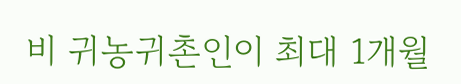비 귀농귀촌인이 최대 1개월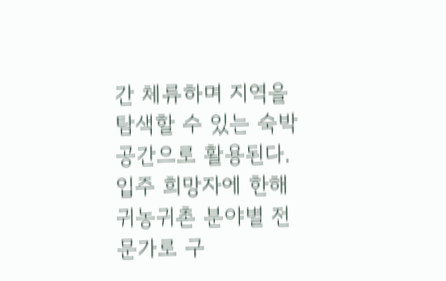간 체류하며 지역을 탐색할 수 있는 숙박 공간으로 활용된다. 입주 희망자에 한해 귀농귀촌 분야별 전문가로 구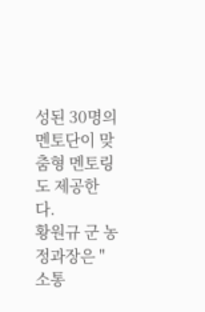성된 30명의 멘토단이 맞춤형 멘토링도 제공한다.
황원규 군 농정과장은 "소통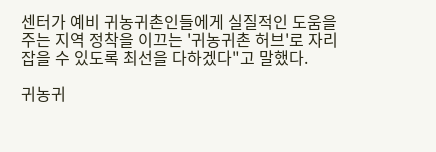센터가 예비 귀농귀촌인들에게 실질적인 도움을 주는 지역 정착을 이끄는 '귀농귀촌 허브'로 자리잡을 수 있도록 최선을 다하겠다"고 말했다.

귀농귀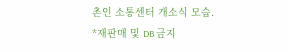촌인 소통센터 개소식 모습. *재판매 및 DB 금지